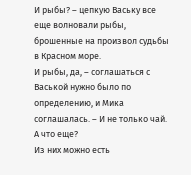И рыбы? – цепкую Ваську все еще волновали рыбы, брошенные на произвол судьбы в Красном море.
И рыбы, да, – соглашаться с Васькой нужно было по определению, и Мика соглашалась. – И не только чай.
А что еще?
Из них можно есть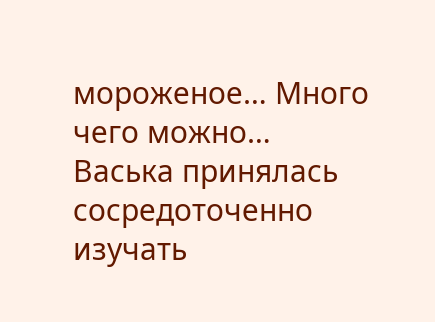мороженое… Много чего можно…
Васька принялась сосредоточенно изучать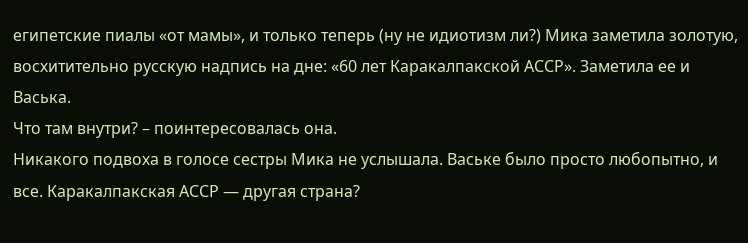египетские пиалы «от мамы», и только теперь (ну не идиотизм ли?) Мика заметила золотую, восхитительно русскую надпись на дне: «60 лет Каракалпакской АССР». Заметила ее и Васька.
Что там внутри? – поинтересовалась она.
Никакого подвоха в голосе сестры Мика не услышала. Ваське было просто любопытно, и все. Каракалпакская АССР — другая страна?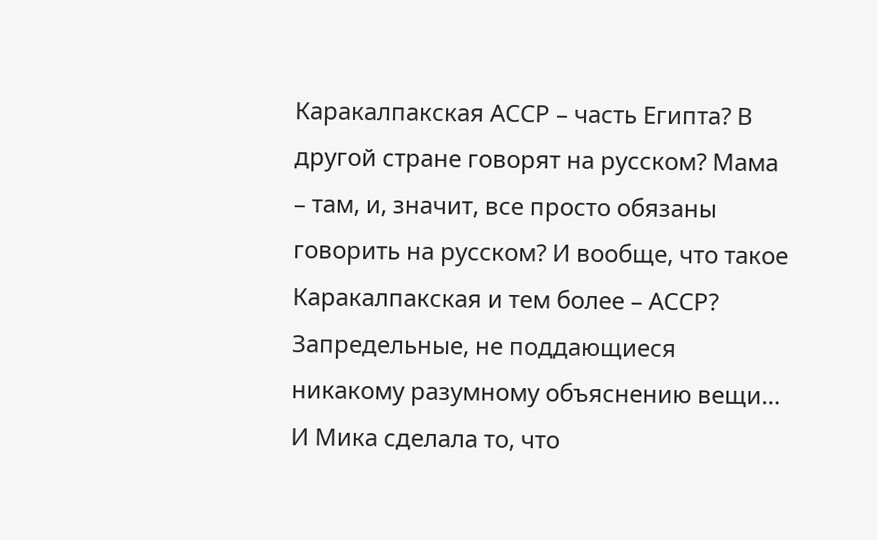Каракалпакская АССР – часть Египта? В другой стране говорят на русском? Мама – там, и, значит, все просто обязаны говорить на русском? И вообще, что такое Каракалпакская и тем более – АССР? Запредельные, не поддающиеся никакому разумному объяснению вещи… И Мика сделала то, что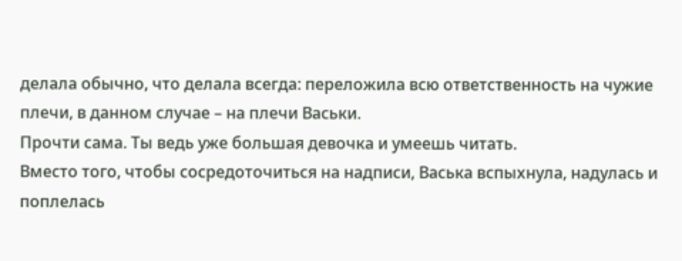делала обычно, что делала всегда: переложила всю ответственность на чужие плечи, в данном случае – на плечи Васьки.
Прочти сама. Ты ведь уже большая девочка и умеешь читать.
Вместо того, чтобы сосредоточиться на надписи, Васька вспыхнула, надулась и поплелась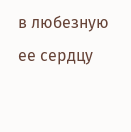в любезную ее сердцу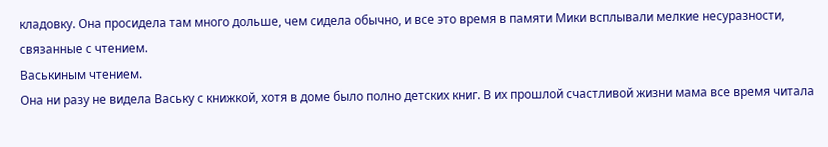кладовку. Она просидела там много дольше, чем сидела обычно, и все это время в памяти Мики всплывали мелкие несуразности, связанные с чтением.
Васькиным чтением.
Она ни разу не видела Ваську с книжкой, хотя в доме было полно детских книг. В их прошлой счастливой жизни мама все время читала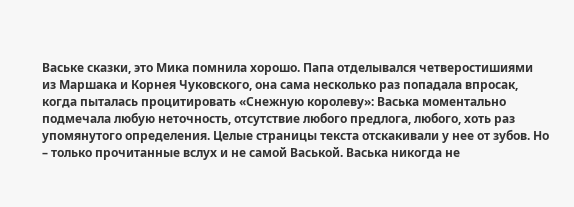Ваське сказки, это Мика помнила хорошо. Папа отделывался четверостишиями из Маршака и Корнея Чуковского, она сама несколько раз попадала впросак, когда пыталась процитировать «Снежную королеву»: Васька моментально подмечала любую неточность, отсутствие любого предлога, любого, хоть раз упомянутого определения. Целые страницы текста отскакивали у нее от зубов. Но – только прочитанные вслух и не самой Васькой. Васька никогда не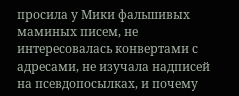просила у Мики фальшивых маминых писем, не интересовалась конвертами с адресами, не изучала надписей на псевдопосылках, и почему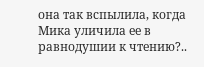она так вспылила, когда Мика уличила ее в равнодушии к чтению?..